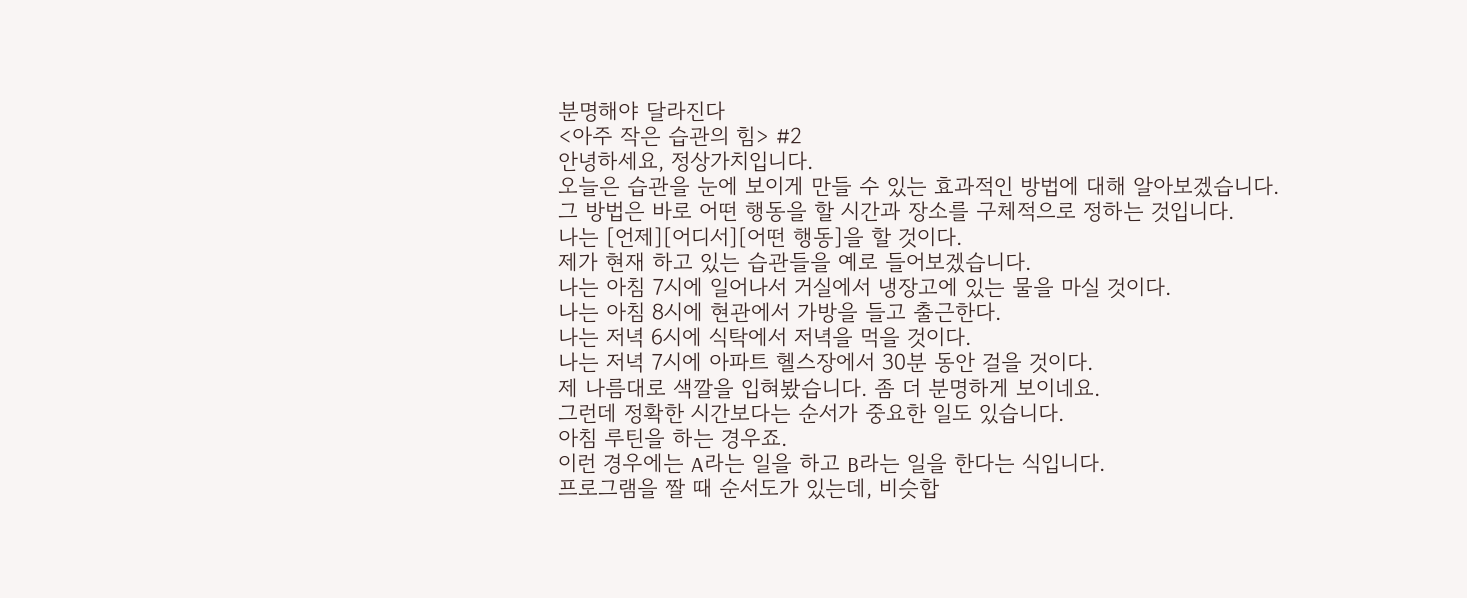분명해야 달라진다
<아주 작은 습관의 힘> #2
안녕하세요, 정상가치입니다.
오늘은 습관을 눈에 보이게 만들 수 있는 효과적인 방법에 대해 알아보겠습니다.
그 방법은 바로 어떤 행동을 할 시간과 장소를 구체적으로 정하는 것입니다.
나는 [언제][어디서][어떤 행동]을 할 것이다.
제가 현재 하고 있는 습관들을 예로 들어보겠습니다.
나는 아침 7시에 일어나서 거실에서 냉장고에 있는 물을 마실 것이다.
나는 아침 8시에 현관에서 가방을 들고 출근한다.
나는 저녁 6시에 식탁에서 저녁을 먹을 것이다.
나는 저녁 7시에 아파트 헬스장에서 30분 동안 걸을 것이다.
제 나름대로 색깔을 입혀봤습니다. 좀 더 분명하게 보이네요.
그런데 정확한 시간보다는 순서가 중요한 일도 있습니다.
아침 루틴을 하는 경우죠.
이런 경우에는 A라는 일을 하고 B라는 일을 한다는 식입니다.
프로그램을 짤 때 순서도가 있는데, 비슷합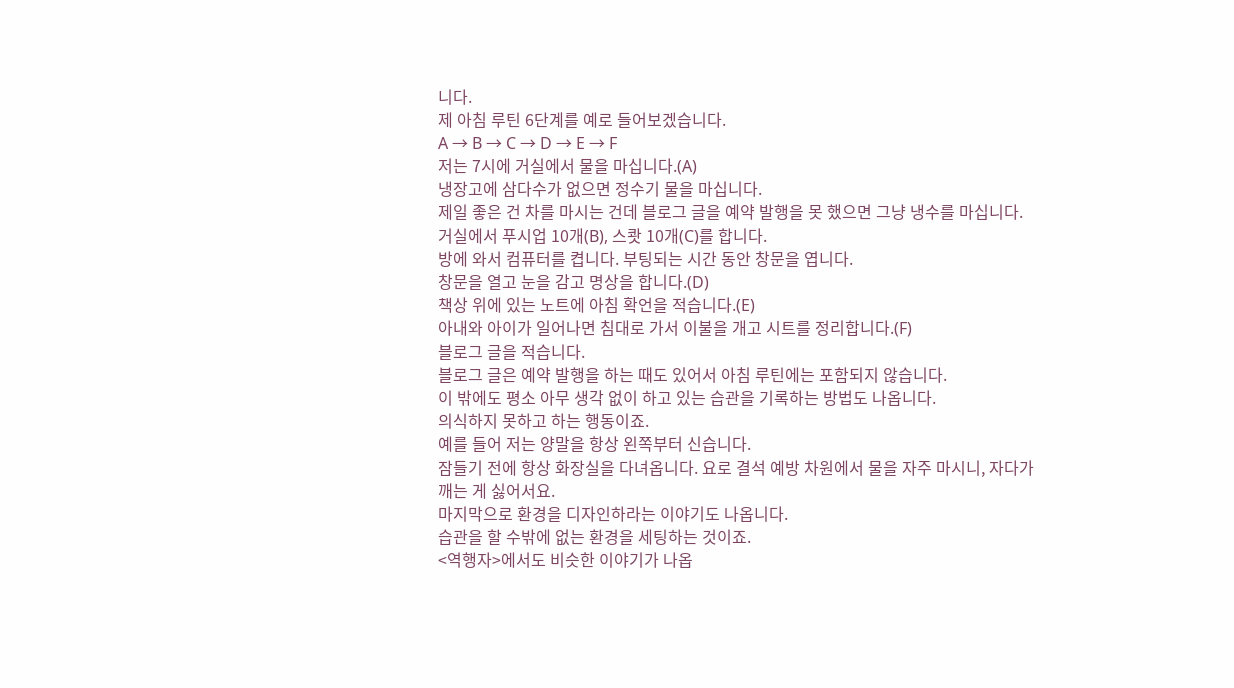니다.
제 아침 루틴 6단계를 예로 들어보겠습니다.
A → B → C → D → E → F
저는 7시에 거실에서 물을 마십니다.(A)
냉장고에 삼다수가 없으면 정수기 물을 마십니다.
제일 좋은 건 차를 마시는 건데 블로그 글을 예약 발행을 못 했으면 그냥 냉수를 마십니다.
거실에서 푸시업 10개(B), 스쾃 10개(C)를 합니다.
방에 와서 컴퓨터를 켭니다. 부팅되는 시간 동안 창문을 엽니다.
창문을 열고 눈을 감고 명상을 합니다.(D)
책상 위에 있는 노트에 아침 확언을 적습니다.(E)
아내와 아이가 일어나면 침대로 가서 이불을 개고 시트를 정리합니다.(F)
블로그 글을 적습니다.
블로그 글은 예약 발행을 하는 때도 있어서 아침 루틴에는 포함되지 않습니다.
이 밖에도 평소 아무 생각 없이 하고 있는 습관을 기록하는 방법도 나옵니다.
의식하지 못하고 하는 행동이죠.
예를 들어 저는 양말을 항상 왼쪽부터 신습니다.
잠들기 전에 항상 화장실을 다녀옵니다. 요로 결석 예방 차원에서 물을 자주 마시니, 자다가 깨는 게 싫어서요.
마지막으로 환경을 디자인하라는 이야기도 나옵니다.
습관을 할 수밖에 없는 환경을 세팅하는 것이죠.
<역행자>에서도 비슷한 이야기가 나옵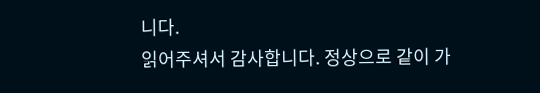니다.
읽어주셔서 감사합니다. 정상으로 같이 가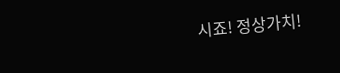시죠! 정상가치!